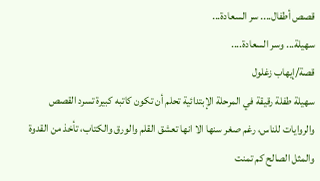قصص أطفال.... سر السعادة...
سهيلة... وسر السعادة....
قصة/إيهاب زغلول
سهيلة طفلة رقيقة في المرحلة الإبتدائية تحلم أن تكون كاتبه كبيرة تسرد القصص والروايات للناس، رغم صغر سنها الا انها تعشق القلم والورق والكتاب، تأخذ من القدوة والمثل الصالح كم تمنت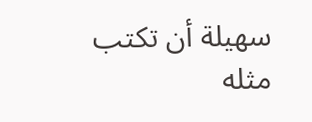سهيلة أن تكتب مثله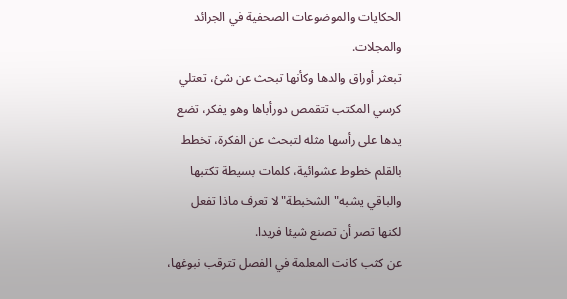الحكايات والموضوعات الصحفية في الجرائد والمجلات.
تبعثر أوراق والدها وكأنها تبحث عن شئ، تعتلي كرسي المكتب تتقمص دورأباها وهو يفكر، تضع يدها على رأسها مثله لتبحث عن الفكرة، تخطط بالقلم خطوط عشوائية، كلمات بسيطة تكتبها والباقي يشبه"الشخبطة" لا تعرف ماذا تفعل لكنها تصر أن تصنع شيئا فريدا.
عن كثب كانت المعلمة في الفصل تترقب نبوغها،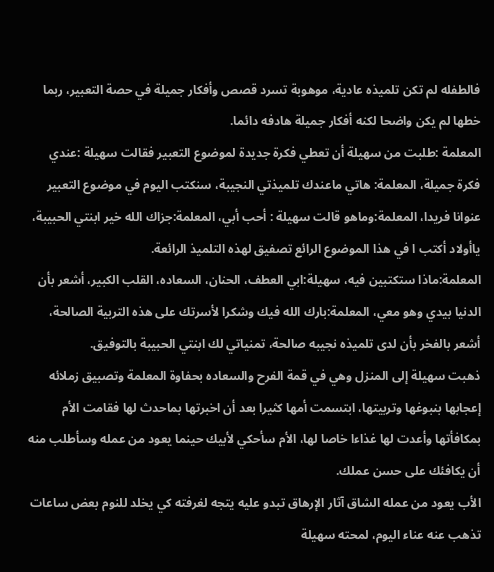فالطفله لم تكن تلميذه عادية، موهوبة تسرد قصص وأفكار جميلة في حصة التعبير، ربما خطها لم يكن واضحا لكنه أفكار جميلة هادفه دائما.
المعلمة :طلبت من سهيلة أن تعطي فكرة جديدة لموضوع التعبير فقالت سهيلة :عندي فكرة جميلة، المعلمة: هاتي ماعندك تلميذتي النجيبة، سنكتب اليوم في موضوع التعبير عنوانا فريدا، المعلمة:وماهو قالت سهيلة : أحب أبي، المعلمة:جزاك الله خير ابنتي الحبيبة، ياأولاد أكتب ا في هذا الموضوع الرائع تصفيق لهذه التلميذ الرائعة.
المعلمة:ماذا ستكتبين فيه، سهيلة:ابي العطف، الحنان، السعاده، القلب الكبير، أشعر بأن الدنيا بيدي وهو معي، المعلمة:بارك الله فيك وشكرا لأسرتك على هذه التربية الصالحة، أشعر بالفخر بأن لدى تلميذه نجيبه صالحة، تمنياتي لك ابنتي الحبيبة بالتوفيق.
ذهبت سهيلة إلى المنزل وهي في قمة الفرح والسعاده بحفاوة المعلمة وتصبيق زملائه إعجابها بنبوغها وتربيتها، ابتسمت أمها كثيرا بعد أن اخبرتها بماحدث لها فقامت الأم بمكافأتها وأعدت لها غذاءا خاصا لها، الأم سأحكي لأبيك حينما يعود من عمله وسأطلب منه أن يكافئك على حسن عملك.
الأب يعود من عمله الشاق آثار الإرهاق تبدو عليه يتجه لغرفته كي يخلد للنوم بعض ساعات تذهب عنه عناء اليوم، لمحته سهيلة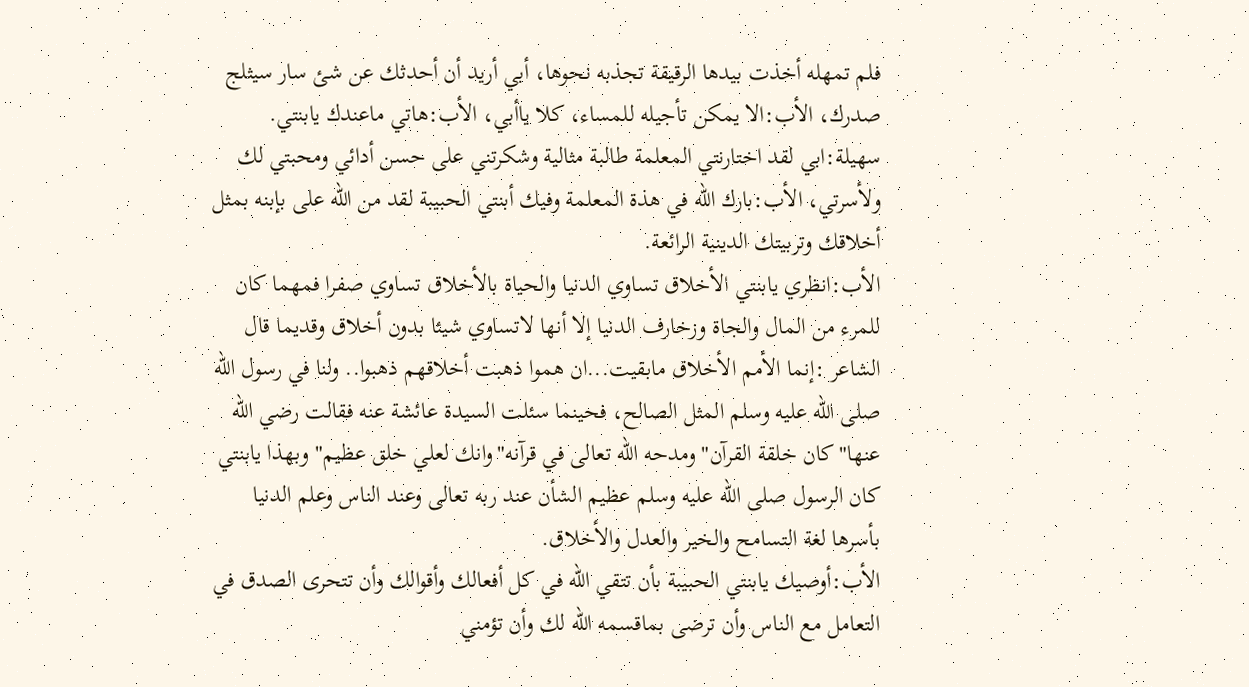فلم تمهله أخذت بيدها الرقيقة تجذبه نحوها، أبي أريد أن أحدثك عن شئ سار سيثلج صدرك، الأب:الا يمكن تأجيله للمساء، كلا ياأبي، الأب:هاتي ماعندك يابنتي.
سهيلة:ابي لقد اختارنتي المعلمة طالبة مثالية وشكرتني على حسن أدائي ومحبتي لك ولأسرتي، الأب:بارك الله في هذة المعلمة وفيك أبنتي الحبيبة لقد من الله على بإبنه بمثل أخلاقك وتربيتك الدينية الرائعة.
الأب:انظري يابنتي الأخلاق تساوي الدنيا والحياة بالأخلاق تساوي صفرا فمهما كان للمرء من المال والجاة وزخارف الدنيا إلا أنها لاتساوي شيئا بدون أخلاق وقديما قال الشاعر :إنما الأمم الأخلاق مابقيت...ان هموا ذهبت أخلاقهم ذهبوا.. ولنا في رسول الله صلى الله عليه وسلم المثل الصالح، فحينما سئلت السيدة عائشة عنه فقالت رضي الله عنها"كان خلقة القرآن" ومدحه الله تعالى في قرآنه"وانك لعلي خلق عظيم" وبهذا يابنتي كان الرسول صلى الله عليه وسلم عظيم الشأن عند ربه تعالى وعند الناس وعلم الدنيا بأسرها لغة التسامح والخير والعدل والأخلاق.
الأب:أوصيك يابنتي الحبيبة بأن تتقي الله في كل أفعالك وأقوالك وأن تتحرى الصدق في التعامل مع الناس وأن ترضى بماقسمه الله لك وأن تؤمني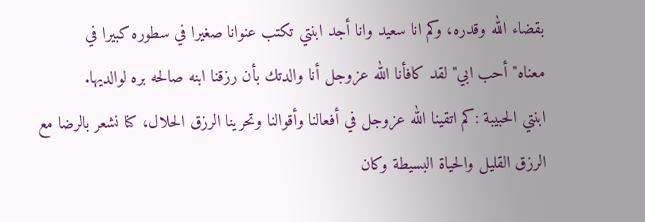بقضاء الله وقدره، وكم انا سعيد وانا أجد ابنتي تكتب عنوانا صغيرا في سطوره كبيرا في معناه"أحب ابي" لقد كافأنا الله عزوجل أنا والدتك بأن رزقنا ابنه صالحه بره لوالديها.
ابنتي الحبيبة :كم اتقينا الله عزوجل في أفعالنا وأقوالنا وتحرينا الرزق الحلال، كنا نشعر بالرضا مع الرزق القليل والحياة البسيطة وكان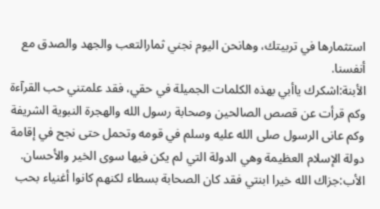استثمارها في تربيتك، وهانحن اليوم نجني ثمارالتعب والجهد والصدق مع أنفسنا.
الأبنة:اشكرك ياأبي بهذه الكلمات الجميلة في حقي، فقد علمتني حب القرآءة وكم قرأت عن قصص الصالحين وصحابة رسول الله والهجرة النبوية الشريفة وكم عانى الرسول صلى الله عليه وسلم في قومه وتحمل حتى نجح في إقامة دولة الإسلام العظيمة وهي الدولة التي لم يكن فيها سوى الخير والأحسان.
الأب:جزاك الله خيرا ابنتي فقد كان الصحابة بسطاء لكنهم كانوا أغنياء بحب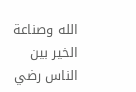الله وصناعة الخير بين الناس رضي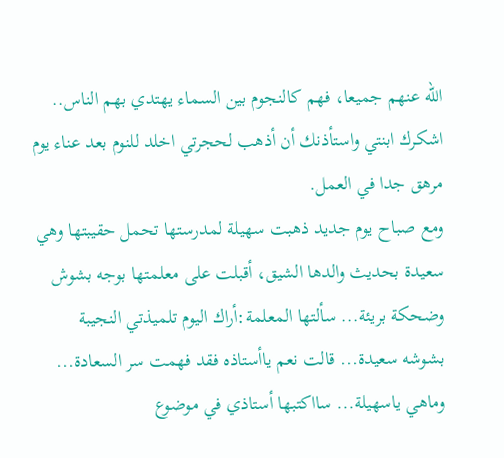الله عنهم جميعا، فهم كالنجوم بين السماء يهتدي بهم الناس.. اشكرك ابنتي واستأذنك أن أذهب لحجرتي اخلد للنوم بعد عناء يوم مرهق جدا في العمل.
ومع صباح يوم جديد ذهبت سهيلة لمدرستها تحمل حقيبتها وهي سعيدة بحديث والدها الشيق، أقبلت على معلمتها بوجه بشوش وضحكة بريئة... سألتها المعلمة:أراك اليوم تلميذتي النجيبة بشوشه سعيدة... قالت نعم ياأستاذه فقد فهمت سر السعادة... وماهي ياسهيلة... سااكتبها أستاذي في موضوع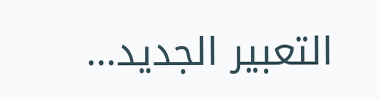التعبير الجديد...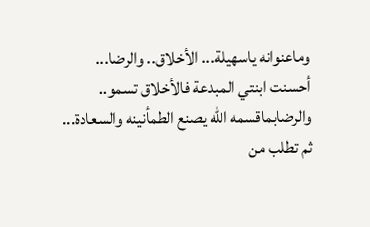وماعنوانه ياسهيلة... الأخلاق.. والرضا... أحسنت ابنتي المبدعة فالأخلاق تسمو.. والرضابماقسمه الله يصنع الطمأنينه والسعادة... ثم تطلب من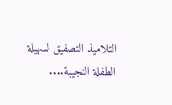التلاميذ التصفيق لسهيلة الطفلة النجيبة....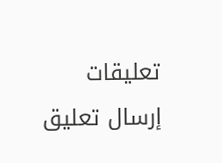تعليقات
إرسال تعليق